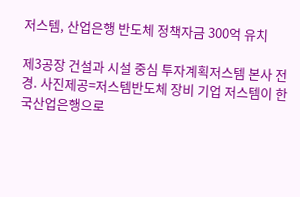저스템, 산업은행 반도체 정책자금 300억 유치

제3공장 건설과 시설 중심 투자계획저스템 본사 전경. 사진제공=저스템반도체 장비 기업 저스템이 한국산업은행으로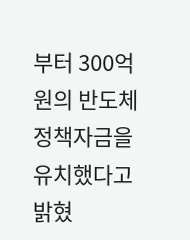부터 300억 원의 반도체 정책자금을 유치했다고 밝혔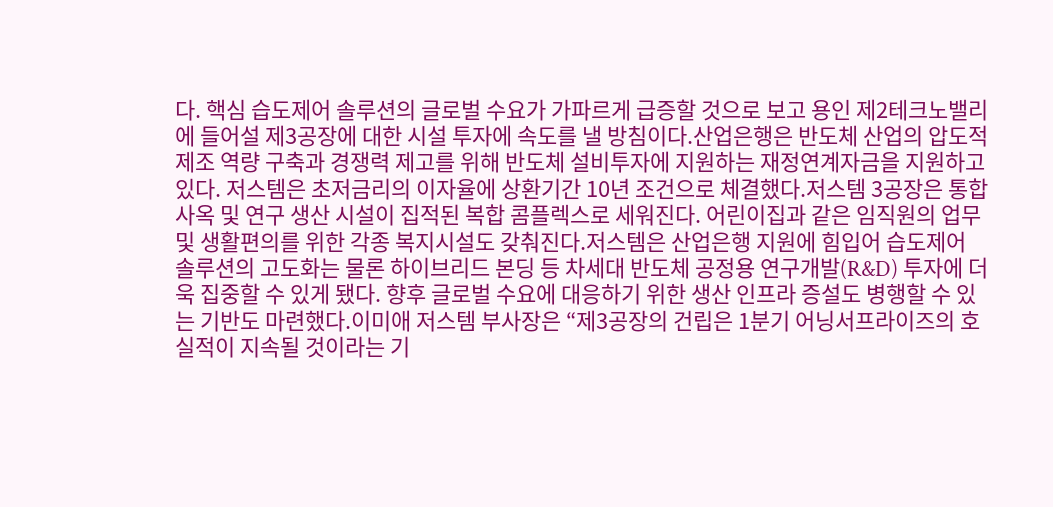다. 핵심 습도제어 솔루션의 글로벌 수요가 가파르게 급증할 것으로 보고 용인 제2테크노밸리에 들어설 제3공장에 대한 시설 투자에 속도를 낼 방침이다.산업은행은 반도체 산업의 압도적 제조 역량 구축과 경쟁력 제고를 위해 반도체 설비투자에 지원하는 재정연계자금을 지원하고 있다. 저스템은 초저금리의 이자율에 상환기간 10년 조건으로 체결했다.저스템 3공장은 통합사옥 및 연구 생산 시설이 집적된 복합 콤플렉스로 세워진다. 어린이집과 같은 임직원의 업무 및 생활편의를 위한 각종 복지시설도 갖춰진다.저스템은 산업은행 지원에 힘입어 습도제어 솔루션의 고도화는 물론 하이브리드 본딩 등 차세대 반도체 공정용 연구개발(R&D) 투자에 더욱 집중할 수 있게 됐다. 향후 글로벌 수요에 대응하기 위한 생산 인프라 증설도 병행할 수 있는 기반도 마련했다.이미애 저스템 부사장은 “제3공장의 건립은 1분기 어닝서프라이즈의 호실적이 지속될 것이라는 기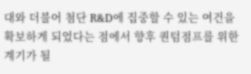대와 더불어 첨단 R&D에 집중할 수 있는 여건을 확보하게 되었다는 점에서 향후 퀀텀점프를 위한 계기가 될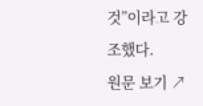것”이라고 강조했다.
원문 보기 ↗